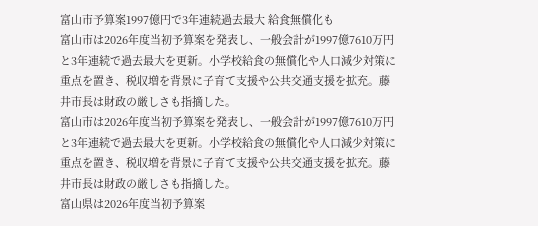富山市予算案1997億円で3年連続過去最大 給食無償化も
富山市は2026年度当初予算案を発表し、一般会計が1997億7610万円と3年連続で過去最大を更新。小学校給食の無償化や人口減少対策に重点を置き、税収増を背景に子育て支援や公共交通支援を拡充。藤井市長は財政の厳しさも指摘した。
富山市は2026年度当初予算案を発表し、一般会計が1997億7610万円と3年連続で過去最大を更新。小学校給食の無償化や人口減少対策に重点を置き、税収増を背景に子育て支援や公共交通支援を拡充。藤井市長は財政の厳しさも指摘した。
富山県は2026年度当初予算案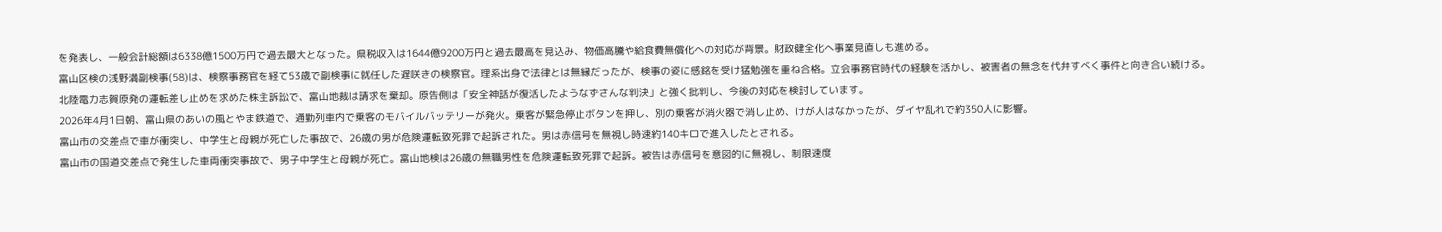を発表し、一般会計総額は6338億1500万円で過去最大となった。県税収入は1644億9200万円と過去最高を見込み、物価高騰や給食費無償化への対応が背景。財政健全化へ事業見直しも進める。
富山区検の浅野満副検事(58)は、検察事務官を経て53歳で副検事に就任した遅咲きの検察官。理系出身で法律とは無縁だったが、検事の姿に感銘を受け猛勉強を重ね合格。立会事務官時代の経験を活かし、被害者の無念を代弁すべく事件と向き合い続ける。
北陸電力志賀原発の運転差し止めを求めた株主訴訟で、富山地裁は請求を棄却。原告側は「安全神話が復活したようなずさんな判決」と強く批判し、今後の対応を検討しています。
2026年4月1日朝、富山県のあいの風とやま鉄道で、通勤列車内で乗客のモバイルバッテリーが発火。乗客が緊急停止ボタンを押し、別の乗客が消火器で消し止め、けが人はなかったが、ダイヤ乱れで約350人に影響。
富山市の交差点で車が衝突し、中学生と母親が死亡した事故で、26歳の男が危険運転致死罪で起訴された。男は赤信号を無視し時速約140キロで進入したとされる。
富山市の国道交差点で発生した車両衝突事故で、男子中学生と母親が死亡。富山地検は26歳の無職男性を危険運転致死罪で起訴。被告は赤信号を意図的に無視し、制限速度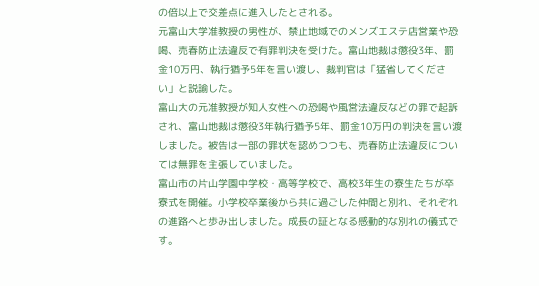の倍以上で交差点に進入したとされる。
元富山大学准教授の男性が、禁止地域でのメンズエステ店営業や恐喝、売春防止法違反で有罪判決を受けた。富山地裁は懲役3年、罰金10万円、執行猶予5年を言い渡し、裁判官は「猛省してください」と説諭した。
富山大の元准教授が知人女性への恐喝や風営法違反などの罪で起訴され、富山地裁は懲役3年執行猶予5年、罰金10万円の判決を言い渡しました。被告は一部の罪状を認めつつも、売春防止法違反については無罪を主張していました。
富山市の片山学園中学校・高等学校で、高校3年生の寮生たちが卒寮式を開催。小学校卒業後から共に過ごした仲間と別れ、それぞれの進路へと歩み出しました。成長の証となる感動的な別れの儀式です。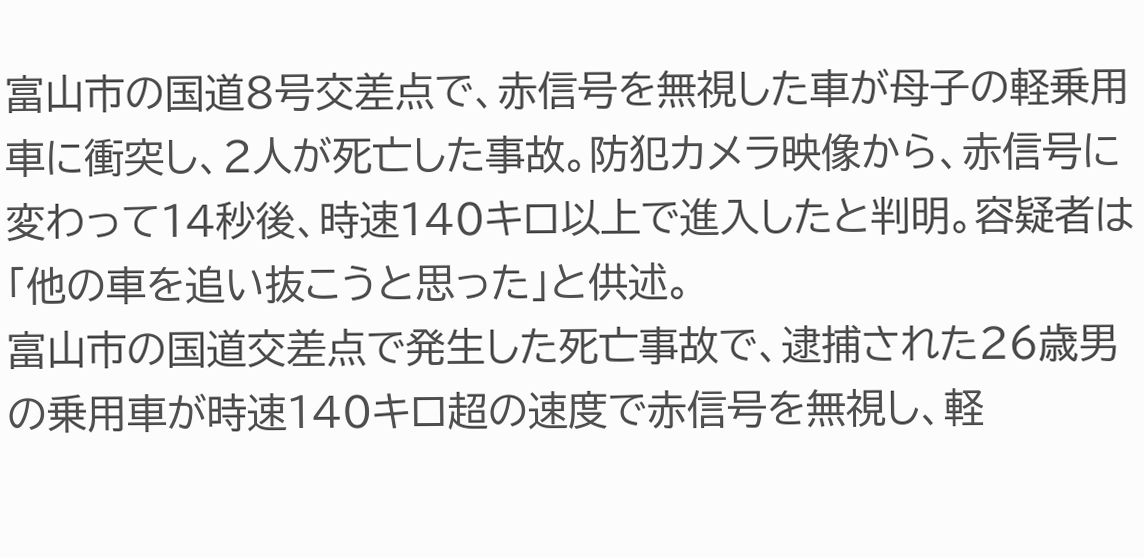富山市の国道8号交差点で、赤信号を無視した車が母子の軽乗用車に衝突し、2人が死亡した事故。防犯カメラ映像から、赤信号に変わって14秒後、時速140キロ以上で進入したと判明。容疑者は「他の車を追い抜こうと思った」と供述。
富山市の国道交差点で発生した死亡事故で、逮捕された26歳男の乗用車が時速140キロ超の速度で赤信号を無視し、軽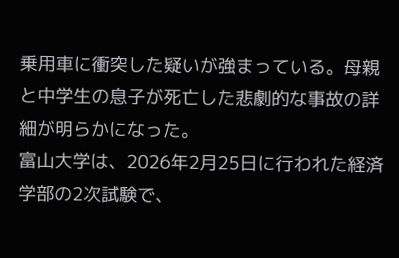乗用車に衝突した疑いが強まっている。母親と中学生の息子が死亡した悲劇的な事故の詳細が明らかになった。
富山大学は、2026年2月25日に行われた経済学部の2次試験で、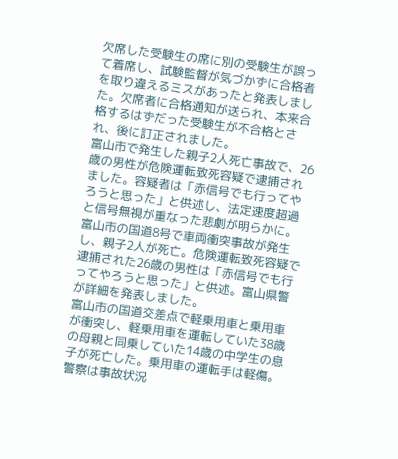欠席した受験生の席に別の受験生が誤って着席し、試験監督が気づかずに合格者を取り違えるミスがあったと発表しました。欠席者に合格通知が送られ、本来合格するはずだった受験生が不合格とされ、後に訂正されました。
富山市で発生した親子2人死亡事故で、26歳の男性が危険運転致死容疑で逮捕されました。容疑者は「赤信号でも行ってやろうと思った」と供述し、法定速度超過と信号無視が重なった悲劇が明らかに。
富山市の国道8号で車両衝突事故が発生し、親子2人が死亡。危険運転致死容疑で逮捕された26歳の男性は「赤信号でも行ってやろうと思った」と供述。富山県警が詳細を発表しました。
富山市の国道交差点で軽乗用車と乗用車が衝突し、軽乗用車を運転していた38歳の母親と同乗していた14歳の中学生の息子が死亡した。乗用車の運転手は軽傷。警察は事故状況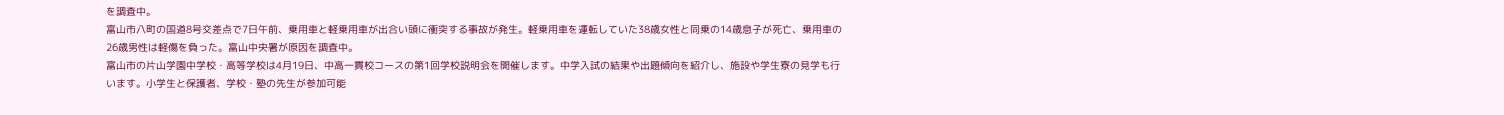を調査中。
富山市八町の国道8号交差点で7日午前、乗用車と軽乗用車が出合い頭に衝突する事故が発生。軽乗用車を運転していた38歳女性と同乗の14歳息子が死亡、乗用車の26歳男性は軽傷を負った。富山中央署が原因を調査中。
富山市の片山学園中学校・高等学校は4月19日、中高一貫校コースの第1回学校説明会を開催します。中学入試の結果や出題傾向を紹介し、施設や学生寮の見学も行います。小学生と保護者、学校・塾の先生が参加可能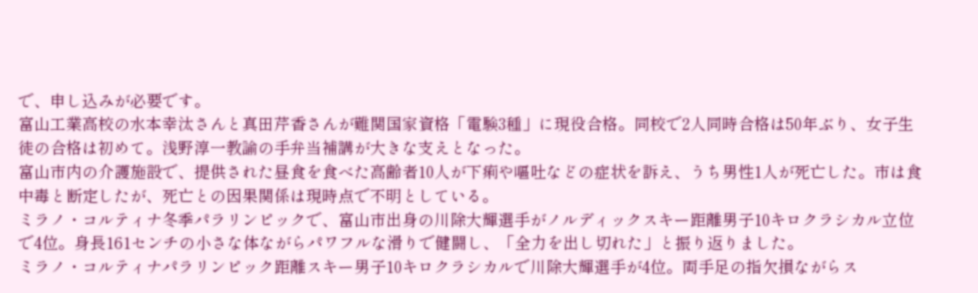で、申し込みが必要です。
富山工業高校の水本幸汰さんと真田芹香さんが難関国家資格「電験3種」に現役合格。同校で2人同時合格は50年ぶり、女子生徒の合格は初めて。浅野淳一教諭の手弁当補講が大きな支えとなった。
富山市内の介護施設で、提供された昼食を食べた高齢者10人が下痢や嘔吐などの症状を訴え、うち男性1人が死亡した。市は食中毒と断定したが、死亡との因果関係は現時点で不明としている。
ミラノ・コルティナ冬季パラリンピックで、富山市出身の川除大輝選手がノルディックスキー距離男子10キロクラシカル立位で4位。身長161センチの小さな体ながらパワフルな滑りで健闘し、「全力を出し切れた」と振り返りました。
ミラノ・コルティナパラリンピック距離スキー男子10キロクラシカルで川除大輝選手が4位。両手足の指欠損ながらス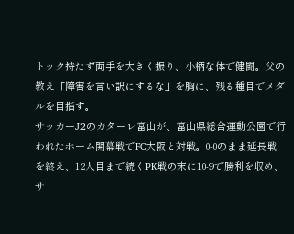トック持たず両手を大きく振り、小柄な体で健闘。父の教え「障害を言い訳にするな」を胸に、残る種目でメダルを目指す。
サッカーJ2のカターレ富山が、富山県総合運動公園で行われたホーム開幕戦でFC大阪と対戦。0-0のまま延長戦を終え、12人目まで続くPK戦の末に10-9で勝利を収め、サ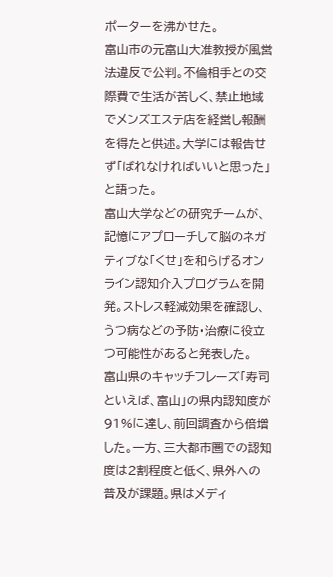ポーターを沸かせた。
富山市の元富山大准教授が風営法違反で公判。不倫相手との交際費で生活が苦しく、禁止地域でメンズエステ店を経営し報酬を得たと供述。大学には報告せず「ばれなければいいと思った」と語った。
富山大学などの研究チームが、記憶にアプローチして脳のネガティブな「くせ」を和らげるオンライン認知介入プログラムを開発。ストレス軽減効果を確認し、うつ病などの予防・治療に役立つ可能性があると発表した。
富山県のキャッチフレーズ「寿司といえば、富山」の県内認知度が91%に達し、前回調査から倍増した。一方、三大都市圏での認知度は2割程度と低く、県外への普及が課題。県はメディ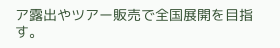ア露出やツアー販売で全国展開を目指す。